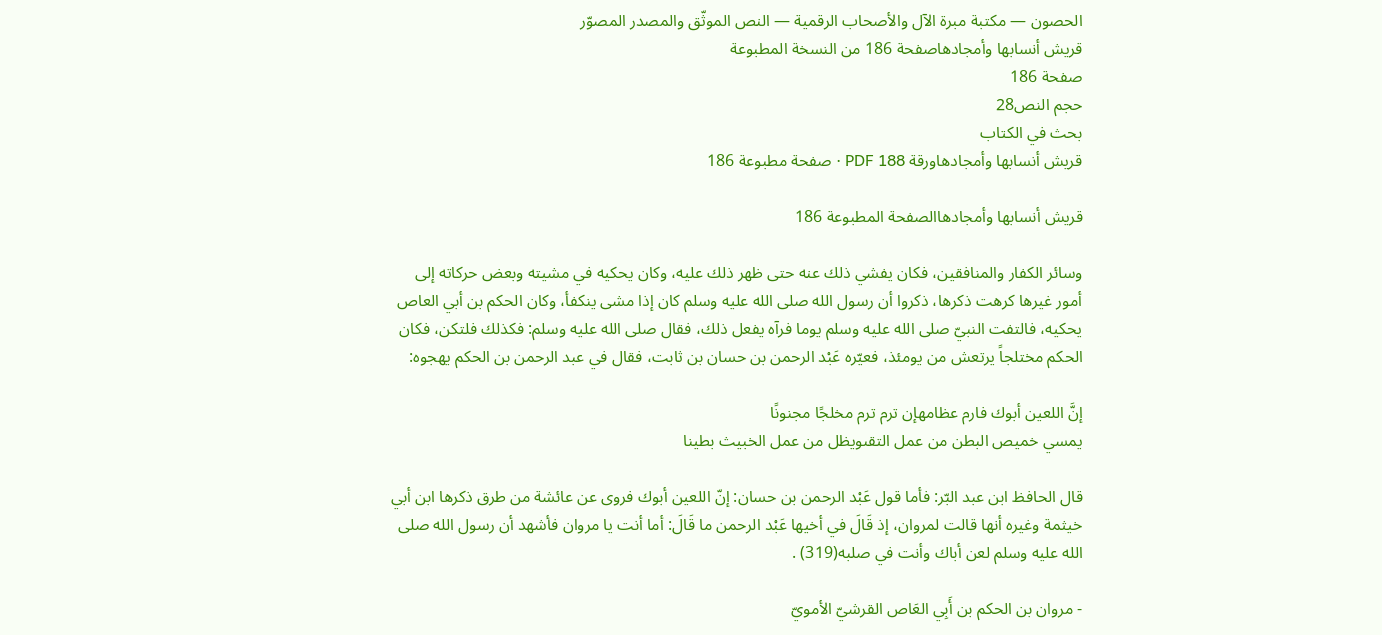الحصون — مكتبة مبرة الآل والأصحاب الرقمية — النص الموثّق والمصدر المصوّر
قريش أنسابها وأمجادهاصفحة 186 من النسخة المطبوعة
صفحة 186
حجم النص28
بحث في الكتاب
قريش أنسابها وأمجادهاورقة PDF 188 · صفحة مطبوعة 186

قريش أنسابها وأمجادهاالصفحة المطبوعة 186

وسائر الكفار والمنافقين، فكان يفشي ذلك عنه حتى ظهر ذلك عليه، وكان يحكيه في مشيته وبعض حركاته إلى أمور غيرها كرهت ذكرها، ذكروا أن رسول الله صلى الله عليه وسلم كان إذا مشى ينكفأ، وكان الحكم بن أبي العاص يحكيه، فالتفت النبيّ صلى الله عليه وسلم يوما فرآه يفعل ذلك، فقال صلى الله عليه وسلم: فكذلك فلتكن، فكان الحكم مختلجاً يرتعش من يومئذ، فعيّره عَبْد الرحمن بن حسان بن ثابت، فقال في عبد الرحمن بن الحكم يهجوه:

إنَّ اللعين أبوك فارم عظامهإن ترم ترم مخلجًا مجنونًا
يمسي خميص البطن من عمل التقىويظل من عمل الخبيث بطينا

قال الحافظ ابن عبد البّر: فأما قول عَبْد الرحمن بن حسان: إنّ اللعين أبوك فروى عن عائشة من طرق ذكرها ابن أبي خيثمة وغيره أنها قالت لمروان، إذ قَالَ في أخيها عَبْد الرحمن ما قَالَ: أما أنت يا مروان فأشهد أن رسول الله صلى الله عليه وسلم لعن أباك وأنت في صلبه(319) .

- مروان بن الحكم بن أَبِي العَاص القرشيّ الأمويّ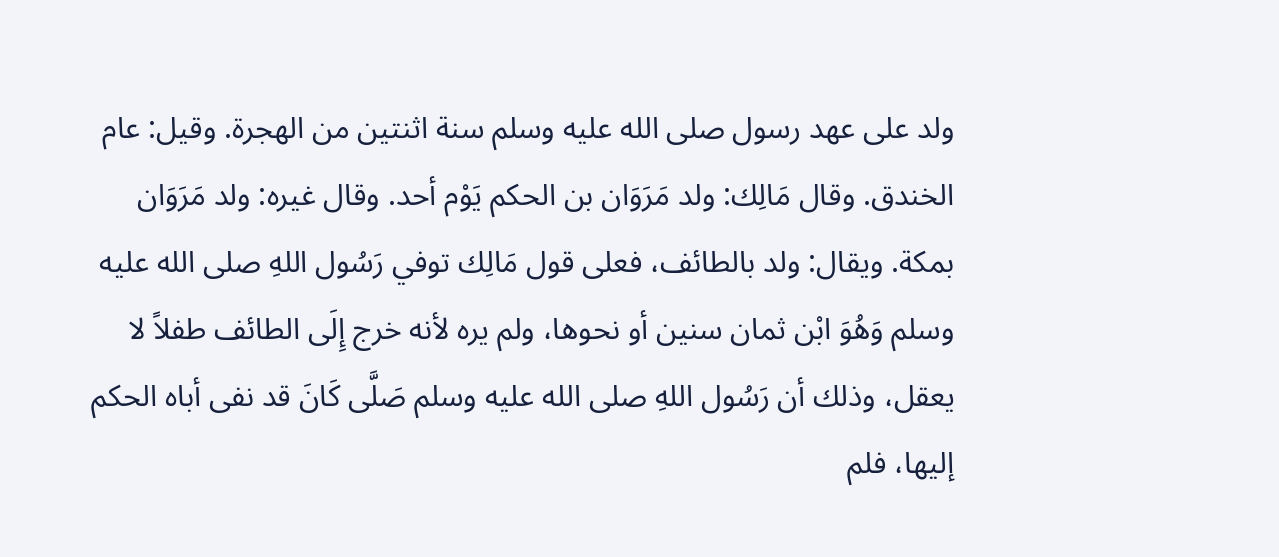ولد على عهد رسول صلى الله عليه وسلم سنة اثنتين من الهجرة. وقيل: عام الخندق. وقال مَالِك: ولد مَرَوَان بن الحكم يَوْم أحد. وقال غيره: ولد مَرَوَان بمكة. ويقال: ولد بالطائف، فعلى قول مَالِك توفي رَسُول اللهِ صلى الله عليه وسلم وَهُوَ ابْن ثمان سنين أو نحوها، ولم يره لأنه خرج إِلَى الطائف طفلاً لا يعقل، وذلك أن رَسُول اللهِ صلى الله عليه وسلم صَلَّى كَانَ قد نفى أباه الحكم إليها، فلم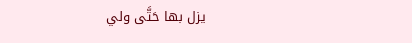يزل بها حَتَّى ولي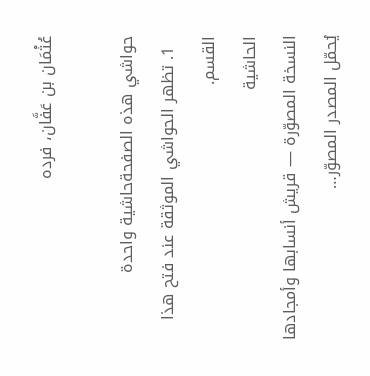عُثْمَان بن عَفَّان، فرده

حواشي هذه الصفحةحاشية واحدة
  1. تظهر الحواشي الموثقة عند فتح هذا القسم.
الحاشية
النسخة المصوّرة — قريش أنسابها وأمجادها
يُحمّل المصدر المصوّر…